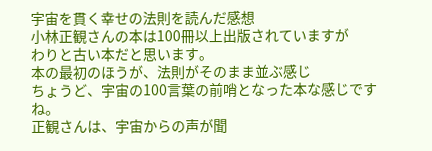宇宙を貫く幸せの法則を読んだ感想
小林正観さんの本は100冊以上出版されていますが
わりと古い本だと思います。
本の最初のほうが、法則がそのまま並ぶ感じ
ちょうど、宇宙の100言葉の前哨となった本な感じですね。
正観さんは、宇宙からの声が聞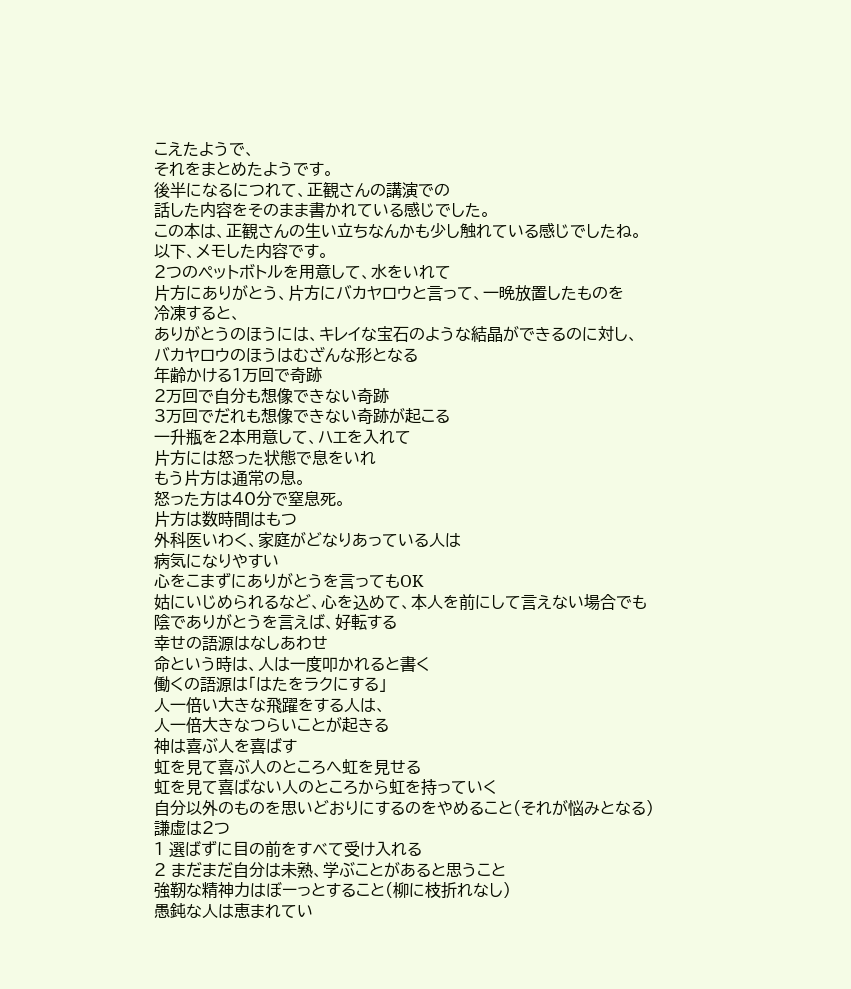こえたようで、
それをまとめたようです。
後半になるにつれて、正観さんの講演での
話した内容をそのまま書かれている感じでした。
この本は、正観さんの生い立ちなんかも少し触れている感じでしたね。
以下、メモした内容です。
2つのペットボトルを用意して、水をいれて
片方にありがとう、片方にバカヤロウと言って、一晩放置したものを
冷凍すると、
ありがとうのほうには、キレイな宝石のような結晶ができるのに対し、
バカヤロウのほうはむざんな形となる
年齢かける1万回で奇跡
2万回で自分も想像できない奇跡
3万回でだれも想像できない奇跡が起こる
一升瓶を2本用意して、ハエを入れて
片方には怒った状態で息をいれ
もう片方は通常の息。
怒った方は40分で窒息死。
片方は数時間はもつ
外科医いわく、家庭がどなりあっている人は
病気になりやすい
心をこまずにありがとうを言ってもOK
姑にいじめられるなど、心を込めて、本人を前にして言えない場合でも
陰でありがとうを言えば、好転する
幸せの語源はなしあわせ
命という時は、人は一度叩かれると書く
働くの語源は「はたをラクにする」
人一倍い大きな飛躍をする人は、
人一倍大きなつらいことが起きる
神は喜ぶ人を喜ばす
虹を見て喜ぶ人のところへ虹を見せる
虹を見て喜ばない人のところから虹を持っていく
自分以外のものを思いどおりにするのをやめること(それが悩みとなる)
謙虚は2つ
1 選ばずに目の前をすべて受け入れる
2 まだまだ自分は未熟、学ぶことがあると思うこと
強靭な精神力はぼーっとすること(柳に枝折れなし)
愚鈍な人は恵まれてい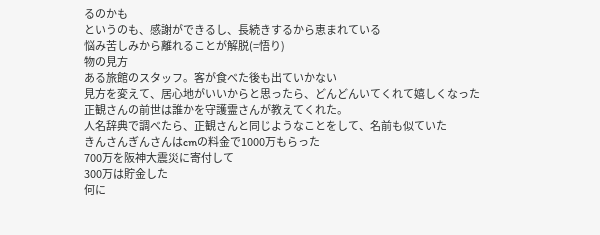るのかも
というのも、感謝ができるし、長続きするから恵まれている
悩み苦しみから離れることが解脱(=悟り)
物の見方
ある旅館のスタッフ。客が食べた後も出ていかない
見方を変えて、居心地がいいからと思ったら、どんどんいてくれて嬉しくなった
正観さんの前世は誰かを守護霊さんが教えてくれた。
人名辞典で調べたら、正観さんと同じようなことをして、名前も似ていた
きんさんぎんさんはcmの料金で1000万もらった
700万を阪神大震災に寄付して
300万は貯金した
何に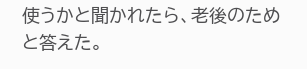使うかと聞かれたら、老後のためと答えた。